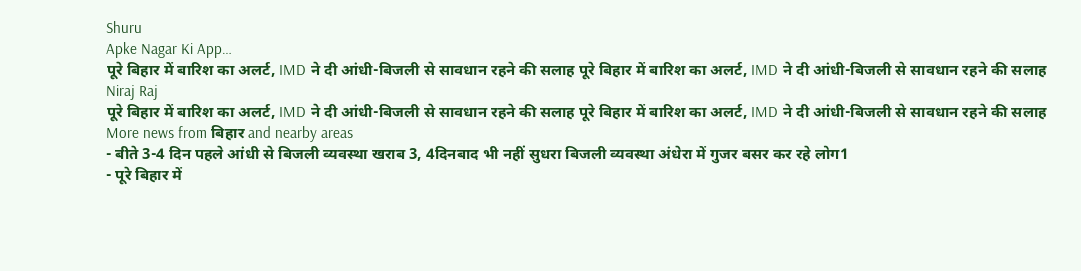Shuru
Apke Nagar Ki App…
पूरे बिहार में बारिश का अलर्ट, IMD ने दी आंधी-बिजली से सावधान रहने की सलाह पूरे बिहार में बारिश का अलर्ट, IMD ने दी आंधी-बिजली से सावधान रहने की सलाह
Niraj Raj
पूरे बिहार में बारिश का अलर्ट, IMD ने दी आंधी-बिजली से सावधान रहने की सलाह पूरे बिहार में बारिश का अलर्ट, IMD ने दी आंधी-बिजली से सावधान रहने की सलाह
More news from बिहार and nearby areas
- बीते 3-4 दिन पहले आंधी से बिजली व्यवस्था खराब 3, 4दिनबाद भी नहीं सुधरा बिजली व्यवस्था अंधेरा में गुजर बसर कर रहे लोग1
- पूरे बिहार में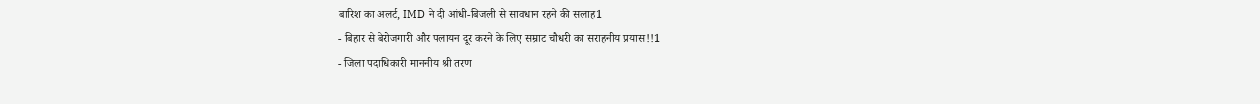बारिश का अलर्ट, IMD ने दी आंधी-बिजली से सावधान रहने की सलाह1
- बिहार से बेरोजगारी और पलायन दूर करने के लिए सम्राट चौधरी का सराहनीय प्रयास!!1
- जिला पदाधिकारी माननीय श्री तरण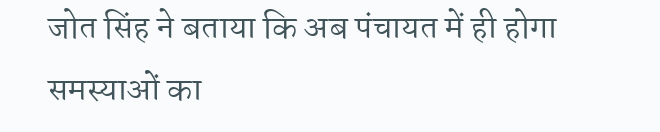जोत सिंह ने बताया कि अब पंचायत में ही होगा समस्याओं का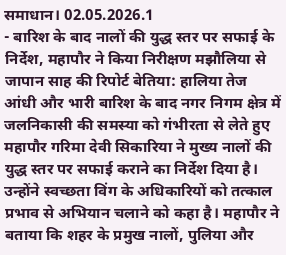समाधान। 02.05.2026.1
- बारिश के बाद नालों की युद्ध स्तर पर सफाई के निर्देश, महापौर ने किया निरीक्षण मझौलिया से जापान साह की रिपोर्ट बेतिया: हालिया तेज आंधी और भारी बारिश के बाद नगर निगम क्षेत्र में जलनिकासी की समस्या को गंभीरता से लेते हुए महापौर गरिमा देवी सिकारिया ने मुख्य नालों की युद्ध स्तर पर सफाई कराने का निर्देश दिया है। उन्होंने स्वच्छता विंग के अधिकारियों को तत्काल प्रभाव से अभियान चलाने को कहा है। महापौर ने बताया कि शहर के प्रमुख नालों, पुलिया और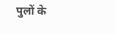पुलों के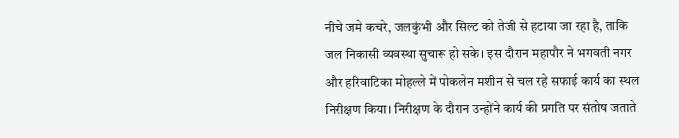नीचे जमे कचरे, जलकुंभी और सिल्ट को तेजी से हटाया जा रहा है, ताकि जल निकासी व्यवस्था सुचारू हो सके। इस दौरान महापौर ने भगवती नगर और हरिवाटिका मोहल्ले में पोकलेन मशीन से चल रहे सफाई कार्य का स्थल निरीक्षण किया। निरीक्षण के दौरान उन्होंने कार्य की प्रगति पर संतोष जताते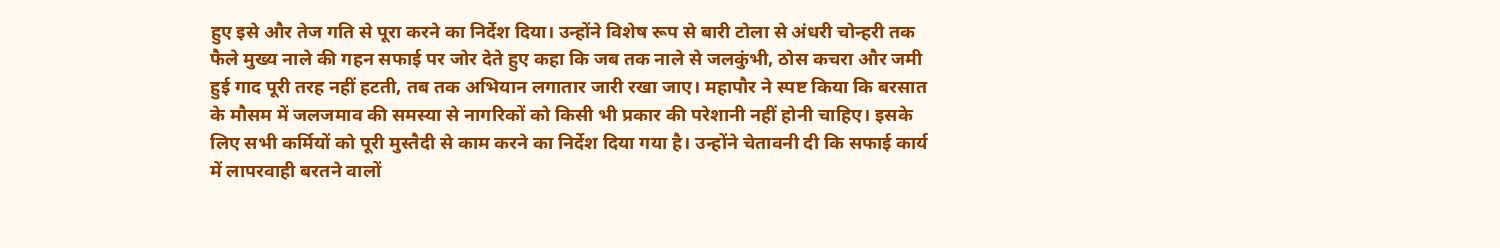हुए इसे और तेज गति से पूरा करने का निर्देश दिया। उन्होंने विशेष रूप से बारी टोला से अंधरी चोन्हरी तक फैले मुख्य नाले की गहन सफाई पर जोर देते हुए कहा कि जब तक नाले से जलकुंभी, ठोस कचरा और जमी हुई गाद पूरी तरह नहीं हटती, तब तक अभियान लगातार जारी रखा जाए। महापौर ने स्पष्ट किया कि बरसात के मौसम में जलजमाव की समस्या से नागरिकों को किसी भी प्रकार की परेशानी नहीं होनी चाहिए। इसके लिए सभी कर्मियों को पूरी मुस्तैदी से काम करने का निर्देश दिया गया है। उन्होंने चेतावनी दी कि सफाई कार्य में लापरवाही बरतने वालों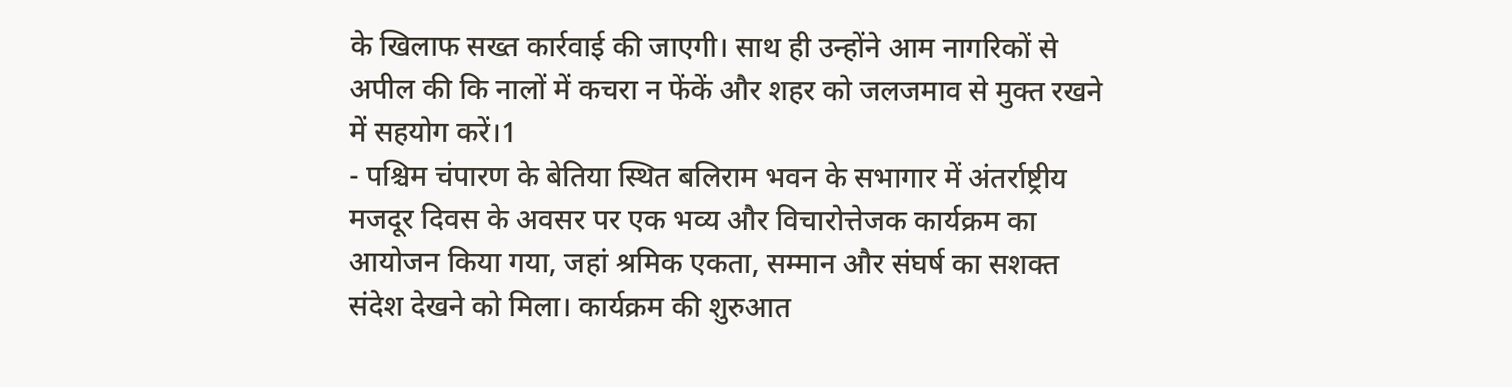के खिलाफ सख्त कार्रवाई की जाएगी। साथ ही उन्होंने आम नागरिकों से अपील की कि नालों में कचरा न फेंकें और शहर को जलजमाव से मुक्त रखने में सहयोग करें।1
- पश्चिम चंपारण के बेतिया स्थित बलिराम भवन के सभागार में अंतर्राष्ट्रीय मजदूर दिवस के अवसर पर एक भव्य और विचारोत्तेजक कार्यक्रम का आयोजन किया गया, जहां श्रमिक एकता, सम्मान और संघर्ष का सशक्त संदेश देखने को मिला। कार्यक्रम की शुरुआत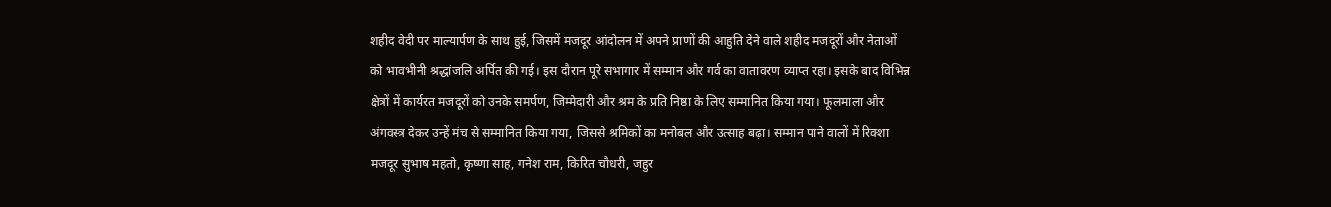शहीद वेदी पर माल्यार्पण के साथ हुई, जिसमें मजदूर आंदोलन में अपने प्राणों की आहुति देने वाले शहीद मजदूरों और नेताओं को भावभीनी श्रद्धांजलि अर्पित की गई। इस दौरान पूरे सभागार में सम्मान और गर्व का वातावरण व्याप्त रहा। इसके बाद विभिन्न क्षेत्रों में कार्यरत मजदूरों को उनके समर्पण, जिम्मेदारी और श्रम के प्रति निष्ठा के लिए सम्मानित किया गया। फूलमाला और अंगवस्त्र देकर उन्हें मंच से सम्मानित किया गया, जिससे श्रमिकों का मनोबल और उत्साह बढ़ा। सम्मान पाने वालों में रिक्शा मजदूर सुभाष महतो, कृष्णा साह, गनेश राम, किरित चौधरी, जहुर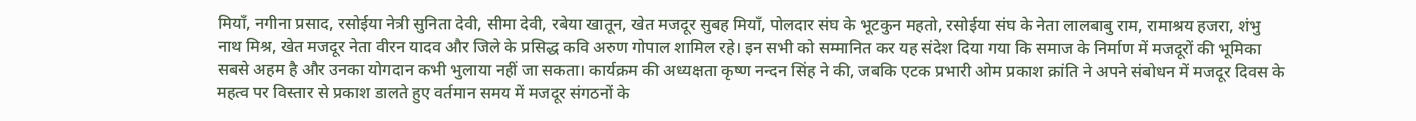मियाँ, नगीना प्रसाद, रसोईया नेत्री सुनिता देवी, सीमा देवी, रबेया खातून, खेत मजदूर सुबह मियाँ, पोलदार संघ के भूटकुन महतो, रसोईया संघ के नेता लालबाबु राम, रामाश्रय हजरा, शंभु नाथ मिश्र, खेत मजदूर नेता वीरन यादव और जिले के प्रसिद्ध कवि अरुण गोपाल शामिल रहे। इन सभी को सम्मानित कर यह संदेश दिया गया कि समाज के निर्माण में मजदूरों की भूमिका सबसे अहम है और उनका योगदान कभी भुलाया नहीं जा सकता। कार्यक्रम की अध्यक्षता कृष्ण नन्दन सिंह ने की, जबकि एटक प्रभारी ओम प्रकाश क्रांति ने अपने संबोधन में मजदूर दिवस के महत्व पर विस्तार से प्रकाश डालते हुए वर्तमान समय में मजदूर संगठनों के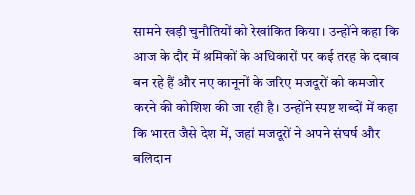सामने खड़ी चुनौतियों को रेखांकित किया। उन्होंने कहा कि आज के दौर में श्रमिकों के अधिकारों पर कई तरह के दबाव बन रहे हैं और नए कानूनों के जरिए मजदूरों को कमजोर करने की कोशिश की जा रही है। उन्होंने स्पष्ट शब्दों में कहा कि भारत जैसे देश में, जहां मजदूरों ने अपने संघर्ष और बलिदान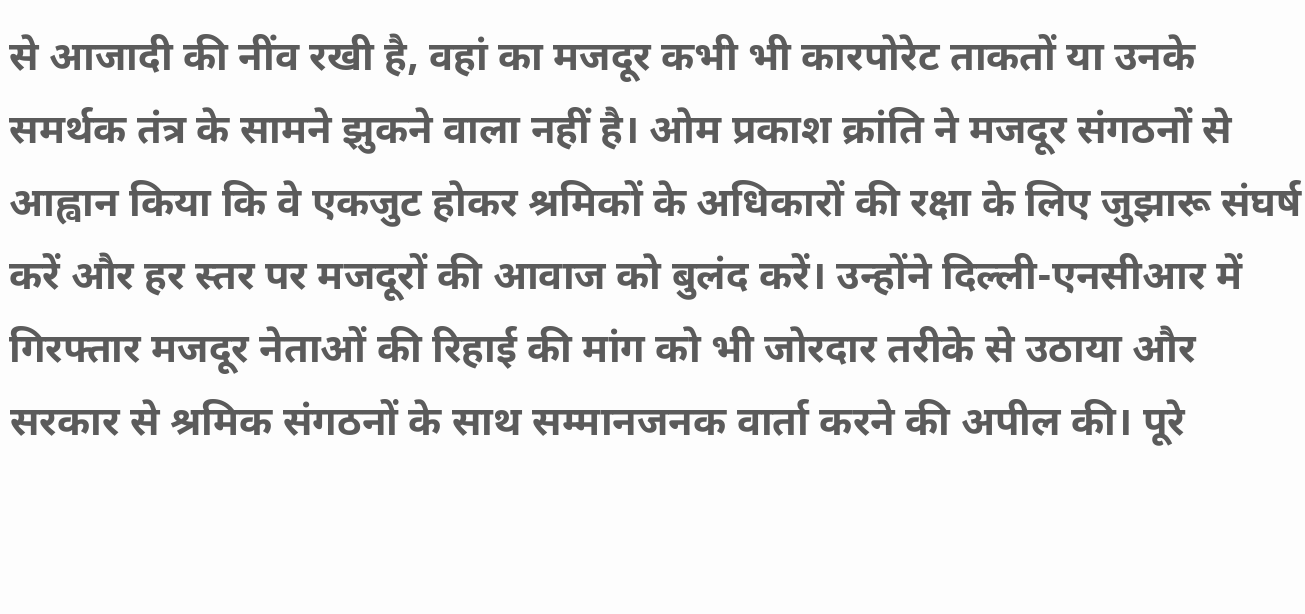से आजादी की नींव रखी है, वहां का मजदूर कभी भी कारपोरेट ताकतों या उनके समर्थक तंत्र के सामने झुकने वाला नहीं है। ओम प्रकाश क्रांति ने मजदूर संगठनों से आह्वान किया कि वे एकजुट होकर श्रमिकों के अधिकारों की रक्षा के लिए जुझारू संघर्ष करें और हर स्तर पर मजदूरों की आवाज को बुलंद करें। उन्होंने दिल्ली-एनसीआर में गिरफ्तार मजदूर नेताओं की रिहाई की मांग को भी जोरदार तरीके से उठाया और सरकार से श्रमिक संगठनों के साथ सम्मानजनक वार्ता करने की अपील की। पूरे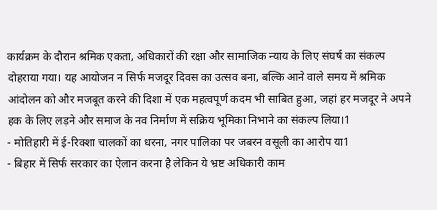कार्यक्रम के दौरान श्रमिक एकता, अधिकारों की रक्षा और सामाजिक न्याय के लिए संघर्ष का संकल्प दोहराया गया। यह आयोजन न सिर्फ मजदूर दिवस का उत्सव बना, बल्कि आने वाले समय में श्रमिक आंदोलन को और मजबूत करने की दिशा में एक महत्वपूर्ण कदम भी साबित हुआ, जहां हर मजदूर ने अपने हक के लिए लड़ने और समाज के नव निर्माण में सक्रिय भूमिका निभाने का संकल्प लिया।1
- मोतिहारी में ई-रिक्शा चालकों का धरना, नगर पालिका पर जबरन वसूली का आरोप या1
- बिहार में सिर्फ सरकार का ऐलान करना है लेकिन ये भ्रष्ट अधिकारी काम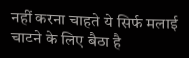नहीं करना चाहते ये सिर्फ मलाई चाटने के लिए बैठा है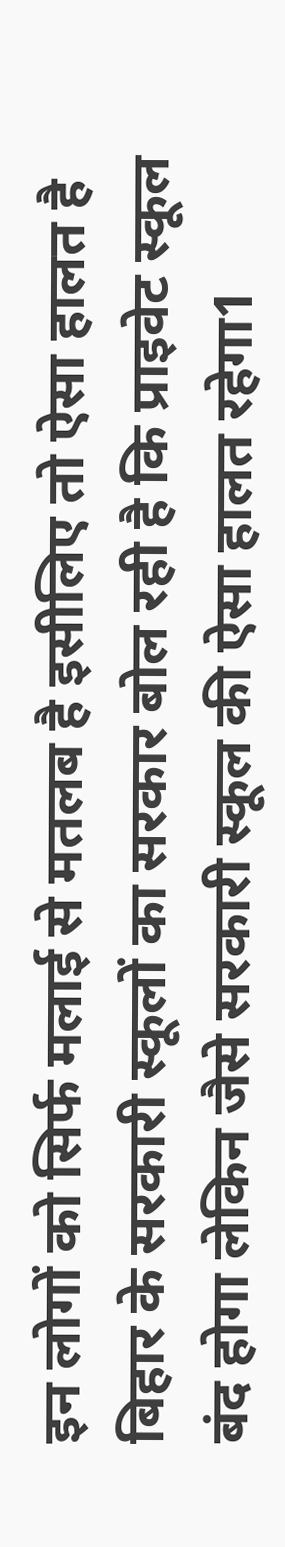इन लोगों को सिर्फ मलाई से मतलब है इसीलिए तो ऐसा हालत है बिहार के सरकारी स्कूलों का सरकार बोल रही है कि प्राइवेट स्कूल बंद होगा लेकिन जैसे सरकारी स्कूल की ऐसा हालत रहेगा1